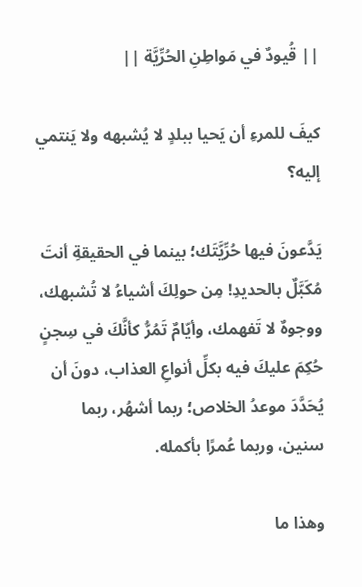|| قُيودٌ في مَواطِنِ الحُرِّيَّة ||

كيفَ للمرءِ أن يَحيا ببلدٍ لا يُشبهه ولا يَنتمي إليه؟

يَدَّعونَ فيها حُرِّيَّتَك؛ بينما في الحقيقةِ أنتَ مُكَبَّلٌ بالحديدِ! مِن حولِكَ أشياءُ لا تُشبهك، ووجوهٌ لا تَفهمك، وأيّامٌ تَمُرُّ كأنَّكَ في سِجنٍ حُكِمَ عليكَ فيه بكلِّ أنواعِ العذاب، دونَ أن يُحَدَّدَ موعدُ الخلاص؛ ربما أشهُر، ربما سنين، وربما عُمرًا بأكمله.

وهذا ما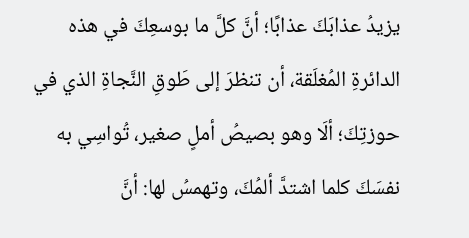يزيدُ عذابَكَ عذابًا؛ أنَّ كلَّ ما بوسعِكَ في هذه الدائرةِ المُغلَقة، أن تنظرَ إلى طَوقِ النَّجاةِ الذي في حوزتِكَ؛ ألَا وهو بصيصُ أملٍ صغير، تُواسِي به نفسَكَ كلما اشتدَّ ألمُكَ، وتهمسُ لها: أنَّ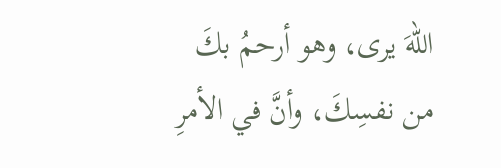اللهَ يرى، وهو أرحمُ بكَ من نفسِكَ، وأنَّ في الأمرِ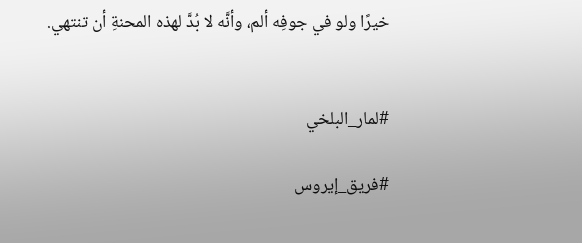خيرًا ولو في جوفِه ألم، وأنَّه لا بُدَّ لهذه المحنةِ أن تنتهي.


#لمار_البلخي

#فريق_إيروس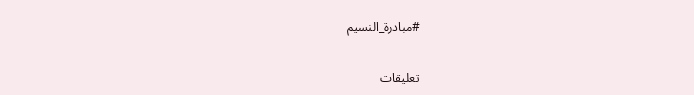#مبادرة_النسيم

تعليقات